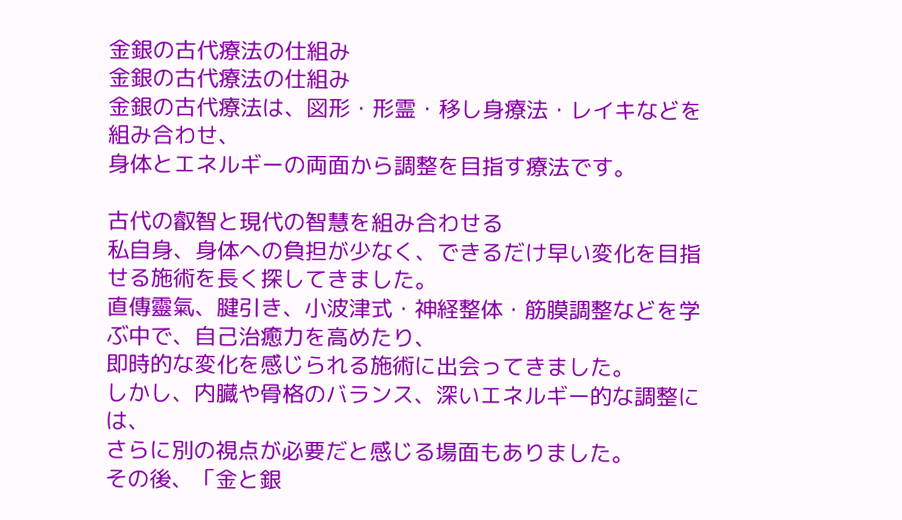金銀の古代療法の仕組み
金銀の古代療法の仕組み
金銀の古代療法は、図形・形霊・移し身療法・レイキなどを組み合わせ、
身体とエネルギーの両面から調整を目指す療法です。

古代の叡智と現代の智慧を組み合わせる
私自身、身体への負担が少なく、できるだけ早い変化を目指せる施術を長く探してきました。
直傳靈氣、腱引き、小波津式・神経整体・筋膜調整などを学ぶ中で、自己治癒力を高めたり、
即時的な変化を感じられる施術に出会ってきました。
しかし、内臓や骨格のバランス、深いエネルギー的な調整には、
さらに別の視点が必要だと感じる場面もありました。
その後、「金と銀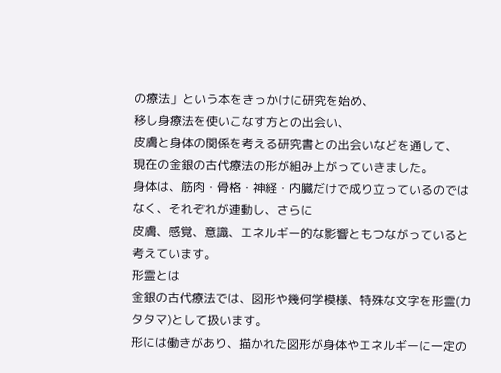の療法」という本をきっかけに研究を始め、
移し身療法を使いこなす方との出会い、
皮膚と身体の関係を考える研究書との出会いなどを通して、
現在の金銀の古代療法の形が組み上がっていきました。
身体は、筋肉・骨格・神経・内臓だけで成り立っているのではなく、それぞれが連動し、さらに
皮膚、感覚、意識、エネルギー的な影響ともつながっていると考えています。
形霊とは
金銀の古代療法では、図形や幾何学模様、特殊な文字を形霊(カタタマ)として扱います。
形には働きがあり、描かれた図形が身体やエネルギーに一定の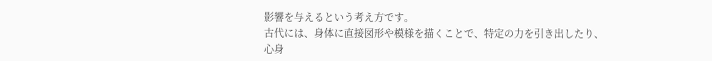影響を与えるという考え方です。
古代には、身体に直接図形や模様を描くことで、特定の力を引き出したり、
心身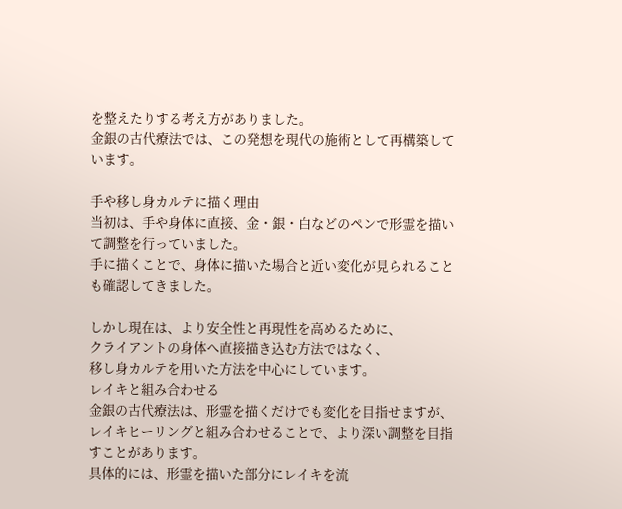を整えたりする考え方がありました。
金銀の古代療法では、この発想を現代の施術として再構築しています。

手や移し身カルテに描く理由
当初は、手や身体に直接、金・銀・白などのペンで形霊を描いて調整を行っていました。
手に描くことで、身体に描いた場合と近い変化が見られることも確認してきました。

しかし現在は、より安全性と再現性を高めるために、
クライアントの身体へ直接描き込む方法ではなく、
移し身カルテを用いた方法を中心にしています。
レイキと組み合わせる
金銀の古代療法は、形霊を描くだけでも変化を目指せますが、
レイキヒーリングと組み合わせることで、より深い調整を目指すことがあります。
具体的には、形霊を描いた部分にレイキを流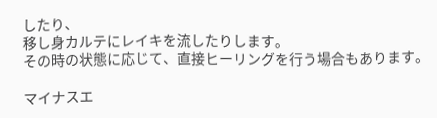したり、
移し身カルテにレイキを流したりします。
その時の状態に応じて、直接ヒーリングを行う場合もあります。

マイナスエ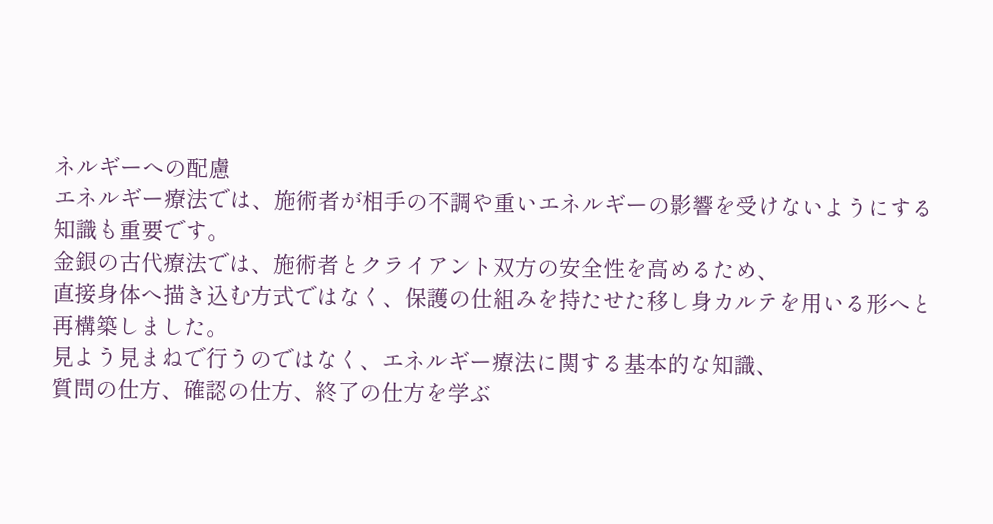ネルギーへの配慮
エネルギー療法では、施術者が相手の不調や重いエネルギーの影響を受けないようにする知識も重要です。
金銀の古代療法では、施術者とクライアント双方の安全性を高めるため、
直接身体へ描き込む方式ではなく、保護の仕組みを持たせた移し身カルテを用いる形へと再構築しました。
見よう見まねで行うのではなく、エネルギー療法に関する基本的な知識、
質問の仕方、確認の仕方、終了の仕方を学ぶ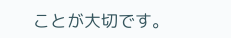ことが大切です。